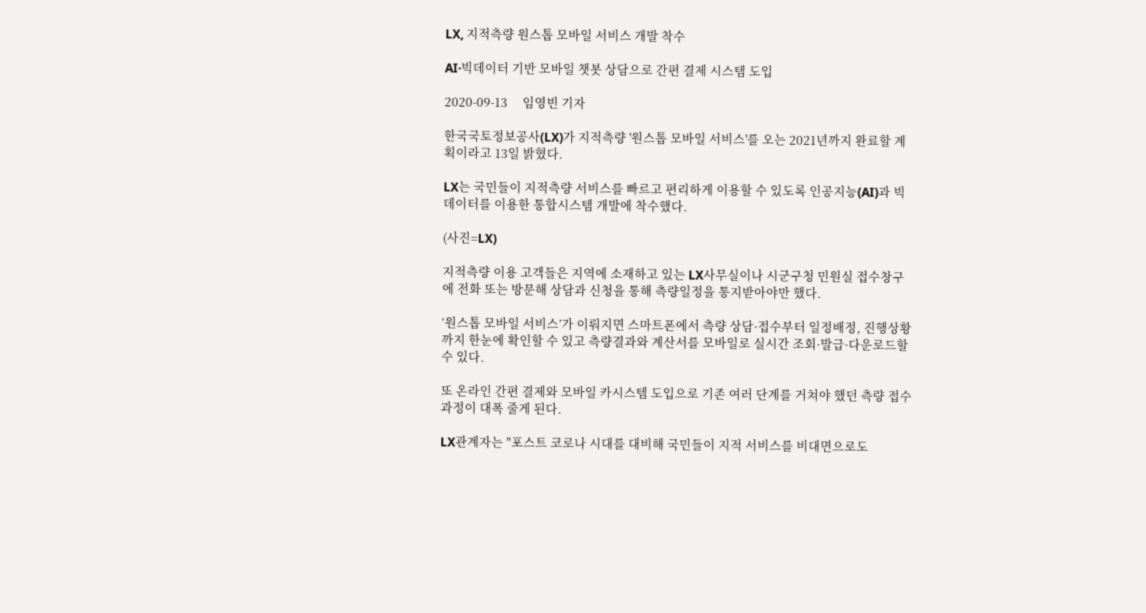LX, 지적측량 원스톱 모바일 서비스 개발 착수

AI·빅데이터 기반 모바일 챗봇 상담으로 간편 결제 시스템 도입

2020-09-13     임영빈 기자

한국국토정보공사(LX)가 지적측량 '원스톱 모바일 서비스'를 오는 2021년까지 완료할 계획이라고 13일 밝혔다.

LX는 국민들이 지적측량 서비스를 빠르고 편리하게 이용할 수 있도록 인공지능(AI)과 빅데이터를 이용한 통합시스템 개발에 착수했다.

(사진=LX)

지적측량 이용 고객들은 지역에 소재하고 있는 LX사무실이나 시군구청 민원실 접수창구에 전화 또는 방문해 상담과 신청을 통해 측량일정을 통지받아야만 했다.

‘원스톱 모바일 서비스’가 이뤄지면 스마트폰에서 측량 상담·접수부터 일정배정, 진행상황까지 한눈에 확인할 수 있고 측량결과와 계산서를 모바일로 실시간 조회·발급·다운로드할 수 있다.

또 온라인 간편 결제와 모바일 카시스템 도입으로 기존 여러 단계를 거쳐야 했던 측량 접수과정이 대폭 줄게 된다.

LX관계자는 "포스트 코로나 시대를 대비해 국민들이 지적 서비스를 비대면으로도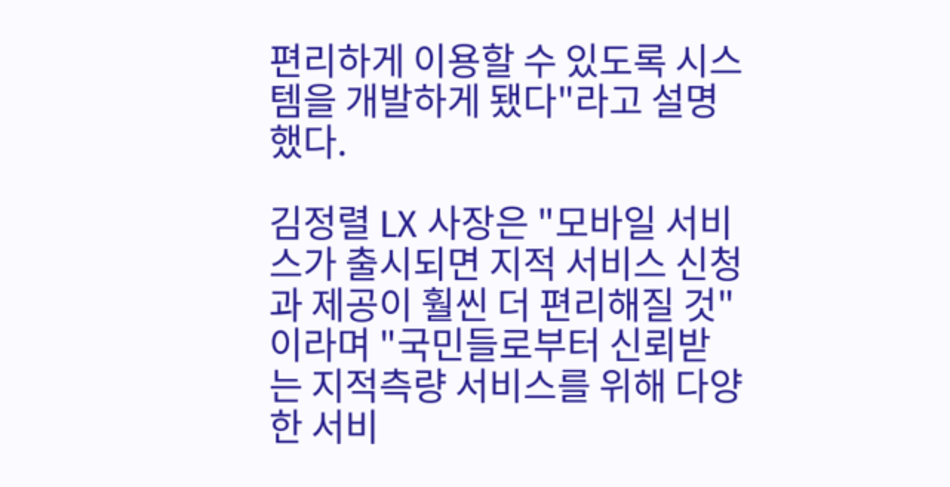편리하게 이용할 수 있도록 시스템을 개발하게 됐다"라고 설명했다.

김정렬 LX 사장은 "모바일 서비스가 출시되면 지적 서비스 신청과 제공이 훨씬 더 편리해질 것"이라며 "국민들로부터 신뢰받는 지적측량 서비스를 위해 다양한 서비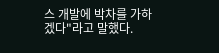스 개발에 박차를 가하겠다"라고 말했다.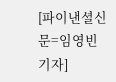[파이낸셜신문=임영빈 기자]